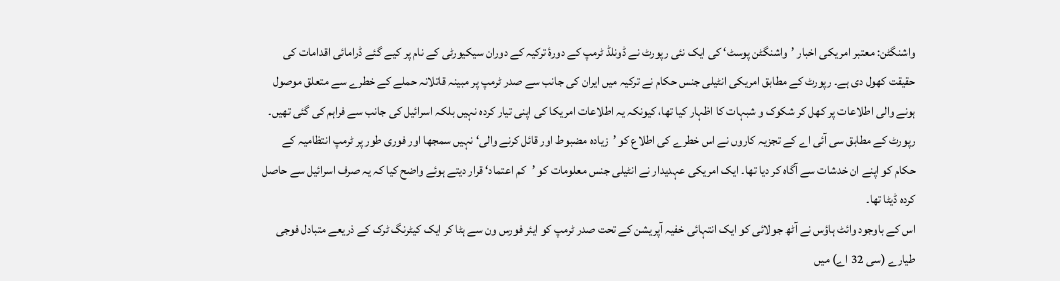واشنگٹن: معتبر امریکی اخبار ’واشنگٹن پوسٹ‘ کی ایک نئی رپورٹ نے ڈونلڈ ٹرمپ کے دورۂ ترکیہ کے دوران سیکیورٹی کے نام پر کیے گئے ڈرامائی اقدامات کی حقیقت کھول دی ہے۔ رپورٹ کے مطابق امریکی انٹیلی جنس حکام نے ترکیہ میں ایران کی جانب سے صدر ٹرمپ پر مبینہ قاتلانہ حملے کے خطرے سے متعلق موصول ہونے والی اطلاعات پر کھل کر شکوک و شبہات کا اظہار کیا تھا، کیونکہ یہ اطلاعات امریکا کی اپنی تیار کردہ نہیں بلکہ اسرائیل کی جانب سے فراہم کی گئی تھیں۔
رپورٹ کے مطابق سی آئی اے کے تجزیہ کاروں نے اس خطرے کی اطلاع کو ’زیادہ مضبوط اور قائل کرنے والی‘ نہیں سمجھا اور فوری طور پر ٹرمپ انتظامیہ کے حکام کو اپنے ان خدشات سے آگاہ کر دیا تھا۔ ایک امریکی عہدیدار نے انٹیلی جنس معلومات کو ’کم اعتماد‘ قرار دیتے ہوئے واضح کیا کہ یہ صرف اسرائیل سے حاصل کردہ ڈیٹا تھا۔
اس کے باوجود وائٹ ہاؤس نے آٹھ جولائی کو ایک انتہائی خفیہ آپریشن کے تحت صدر ٹرمپ کو ایئر فورس ون سے ہٹا کر ایک کیٹرنگ ٹرک کے ذریعے متبادل فوجی طیارے (سی 32 اے) میں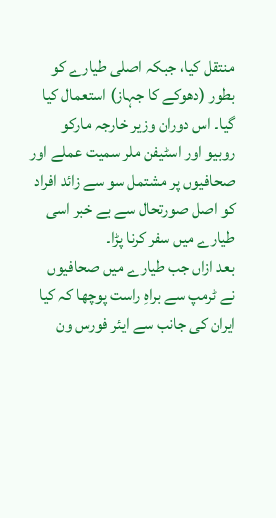منتقل کیا، جبکہ اصلی طیارے کو بطور (دھوکے کا جہاز) استعمال کیا گیا۔ اس دوران وزیر خارجہ مارکو روبیو اور اسٹیفن ملر سمیت عملے اور صحافیوں پر مشتمل سو سے زائد افراد کو اصل صورتحال سے بے خبر اسی طیارے میں سفر کرنا پڑا۔
بعد ازاں جب طیارے میں صحافیوں نے ٹرمپ سے براہِ راست پوچھا کہ کیا ایران کی جانب سے ایئر فورس ون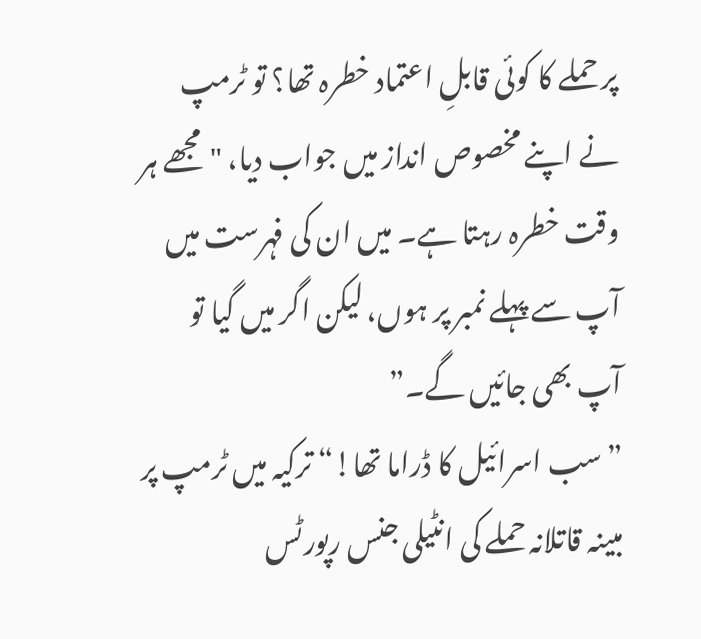پر حملے کا کوئی قابلِ اعتماد خطرہ تھا؟ تو ٹرمپ نے اپنے مخصوص انداز میں جواب دیا، "مجھے ہر وقت خطرہ رہتا ہے۔ میں ان کی فہرست میں آپ سے پہلے نمبر پر ہوں، لیکن اگر میں گیا تو آپ بھی جائیں گے۔”
”سب اسرائیل کا ڈراما تھا!“ ترکیہ میں ٹرمپ پر مبینہ قاتلانہ حملے کی انٹیلی جنس رپورٹس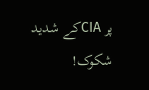پر CIAکے شدید شکوک!